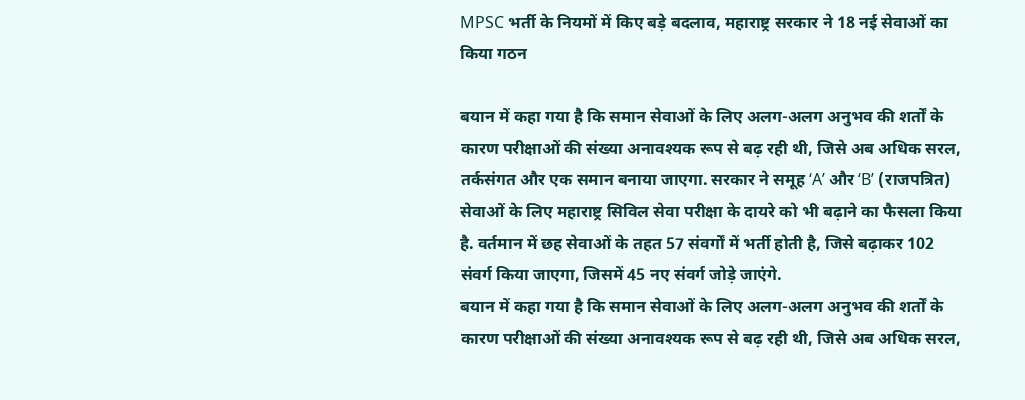MPSC भर्ती के नियमों में किए बड़े बदलाव, महाराष्ट्र सरकार ने 18 नई सेवाओं का किया गठन

बयान में कहा गया है कि समान सेवाओं के लिए अलग-अलग अनुभव की शर्तों के कारण परीक्षाओं की संख्या अनावश्यक रूप से बढ़ रही थी, जिसे अब अधिक सरल, तर्कसंगत और एक समान बनाया जाएगा. सरकार ने समूह ‘A’ और ‘B’ (राजपत्रित) सेवाओं के लिए महाराष्ट्र सिविल सेवा परीक्षा के दायरे को भी बढ़ाने का फैसला किया है. वर्तमान में छह सेवाओं के तहत 57 संवर्गों में भर्ती होती है, जिसे बढ़ाकर 102 संवर्ग किया जाएगा, जिसमें 45 नए संवर्ग जोड़े जाएंगे.
बयान में कहा गया है कि समान सेवाओं के लिए अलग-अलग अनुभव की शर्तों के कारण परीक्षाओं की संख्या अनावश्यक रूप से बढ़ रही थी, जिसे अब अधिक सरल,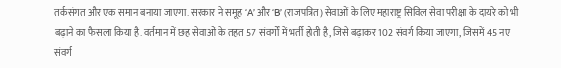तर्कसंगत और एक समान बनाया जाएगा. सरकार ने समूह ‘A’ और ‘B’ (राजपत्रित) सेवाओं के लिए महाराष्ट्र सिविल सेवा परीक्षा के दायरे को भी बढ़ाने का फैसला किया है. वर्तमान में छह सेवाओं के तहत 57 संवर्गों में भर्ती होती है, जिसे बढ़ाकर 102 संवर्ग किया जाएगा, जिसमें 45 नए संवर्ग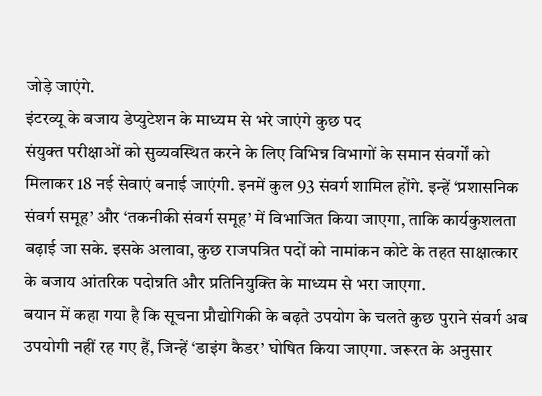जोड़े जाएंगे.
इंटरव्यू के बजाय डेप्युटेशन के माध्यम से भरे जाएंगे कुछ पद
संयुक्त परीक्षाओं को सुव्यवस्थित करने के लिए विभिन्न विभागों के समान संवर्गों को मिलाकर 18 नई सेवाएं बनाई जाएंगी. इनमें कुल 93 संवर्ग शामिल होंगे. इन्हें ‘प्रशासनिक संवर्ग समूह’ और ‘तकनीकी संवर्ग समूह’ में विभाजित किया जाएगा, ताकि कार्यकुशलता बढ़ाई जा सके. इसके अलावा, कुछ राजपत्रित पदों को नामांकन कोटे के तहत साक्षात्कार के बजाय आंतरिक पदोन्नति और प्रतिनियुक्ति के माध्यम से भरा जाएगा.
बयान में कहा गया है कि सूचना प्रौद्योगिकी के बढ़ते उपयोग के चलते कुछ पुराने संवर्ग अब उपयोगी नहीं रह गए हैं, जिन्हें ‘डाइंग कैडर’ घोषित किया जाएगा. जरूरत के अनुसार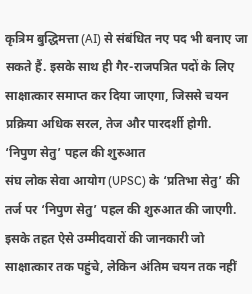कृत्रिम बुद्धिमत्ता (AI) से संबंधित नए पद भी बनाए जा सकते हैं. इसके साथ ही गैर-राजपत्रित पदों के लिए साक्षात्कार समाप्त कर दिया जाएगा, जिससे चयन प्रक्रिया अधिक सरल, तेज और पारदर्शी होगी.
‘निपुण सेतु’ पहल की शुरुआत
संघ लोक सेवा आयोग (UPSC) के ‘प्रतिभा सेतु’ की तर्ज पर ‘निपुण सेतु’ पहल की शुरुआत की जाएगी. इसके तहत ऐसे उम्मीदवारों की जानकारी जो साक्षात्कार तक पहुंचे, लेकिन अंतिम चयन तक नहीं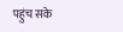पहुंच सके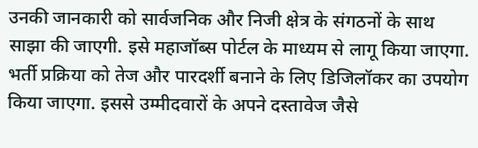उनकी जानकारी को सार्वजनिक और निजी क्षेत्र के संगठनों के साथ साझा की जाएगी. इसे महाजॉब्स पोर्टल के माध्यम से लागू किया जाएगा.
भर्ती प्रक्रिया को तेज और पारदर्शी बनाने के लिए डिजिलॉकर का उपयोग किया जाएगा. इससे उम्मीदवारों के अपने दस्तावेज जैसे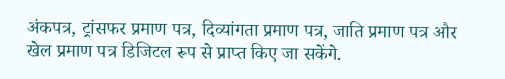अंकपत्र, ट्रांसफर प्रमाण पत्र, दिव्यांगता प्रमाण पत्र, जाति प्रमाण पत्र और खेल प्रमाण पत्र डिजिटल रूप से प्राप्त किए जा सकेंगे.